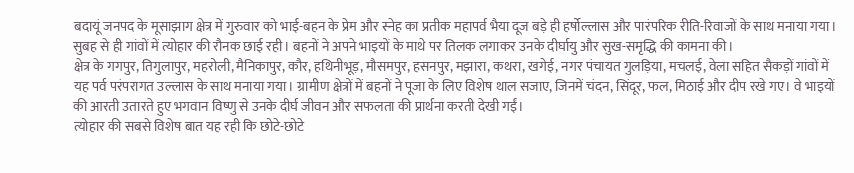बदायूं जनपद के मूसाझाग क्षेत्र में गुरुवार को भाई-बहन के प्रेम और स्नेह का प्रतीक महापर्व भैया दूज बड़े ही हर्षोल्लास और पारंपरिक रीति-रिवाजों के साथ मनाया गया। सुबह से ही गांवों में त्योहार की रौनक छाई रही। बहनों ने अपने भाइयों के माथे पर तिलक लगाकर उनके दीर्घायु और सुख-समृद्धि की कामना की।
क्षेत्र के गगपुर, तिगुलापुर, महरोली, मैनिकापुर, कौर, हथिनीभूड़, मौसमपुर, हसनपुर, मझारा, कथरा, खगेई, नगर पंचायत गुलड़िया, मचलई, वेला सहित सैकड़ों गांवों में यह पर्व परंपरागत उल्लास के साथ मनाया गया। ग्रामीण क्षेत्रों में बहनों ने पूजा के लिए विशेष थाल सजाए, जिनमें चंदन, सिंदूर, फल, मिठाई और दीप रखे गए। वे भाइयों की आरती उतारते हुए भगवान विष्णु से उनके दीर्घ जीवन और सफलता की प्रार्थना करती देखी गईं।
त्योहार की सबसे विशेष बात यह रही कि छोटे-छोटे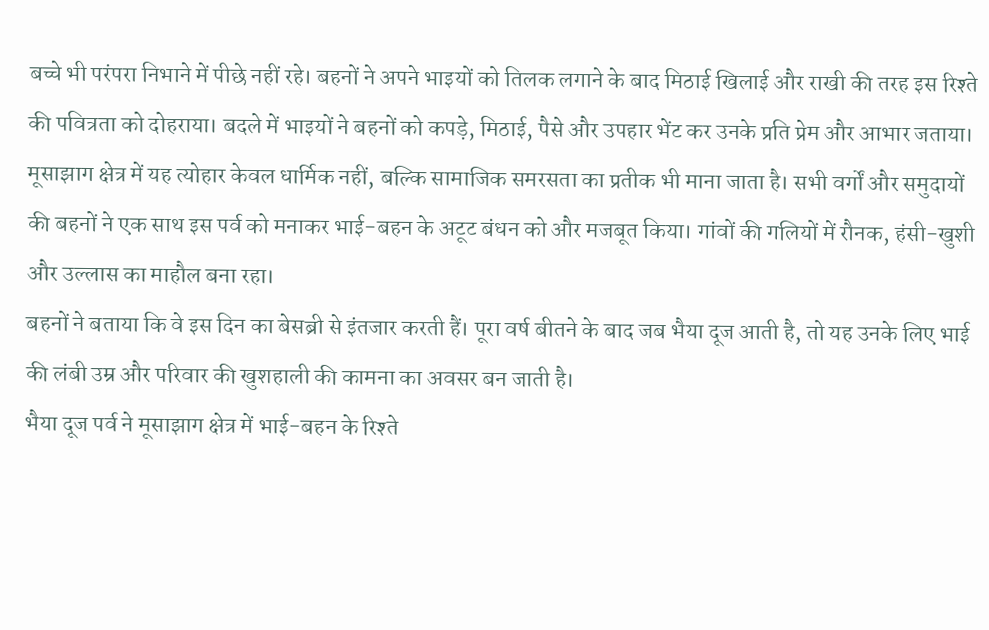बच्चे भी परंपरा निभाने में पीछे नहीं रहे। बहनों ने अपने भाइयों को तिलक लगाने के बाद मिठाई खिलाई और राखी की तरह इस रिश्ते की पवित्रता को दोहराया। बदले में भाइयों ने बहनों को कपड़े, मिठाई, पैसे और उपहार भेंट कर उनके प्रति प्रेम और आभार जताया।
मूसाझाग क्षेत्र में यह त्योहार केवल धार्मिक नहीं, बल्कि सामाजिक समरसता का प्रतीक भी माना जाता है। सभी वर्गों और समुदायों की बहनों ने एक साथ इस पर्व को मनाकर भाई-बहन के अटूट बंधन को और मजबूत किया। गांवों की गलियों में रौनक, हंसी-खुशी और उल्लास का माहौल बना रहा।
बहनों ने बताया कि वे इस दिन का बेसब्री से इंतजार करती हैं। पूरा वर्ष बीतने के बाद जब भैया दूज आती है, तो यह उनके लिए भाई की लंबी उम्र और परिवार की खुशहाली की कामना का अवसर बन जाती है।
भैया दूज पर्व ने मूसाझाग क्षेत्र में भाई-बहन के रिश्ते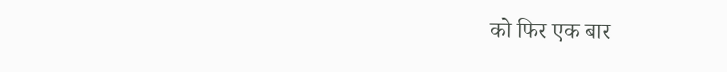को फिर एक बार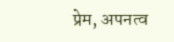प्रेम, अपनत्व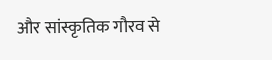और सांस्कृतिक गौरव से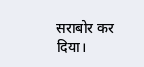सराबोर कर दिया।